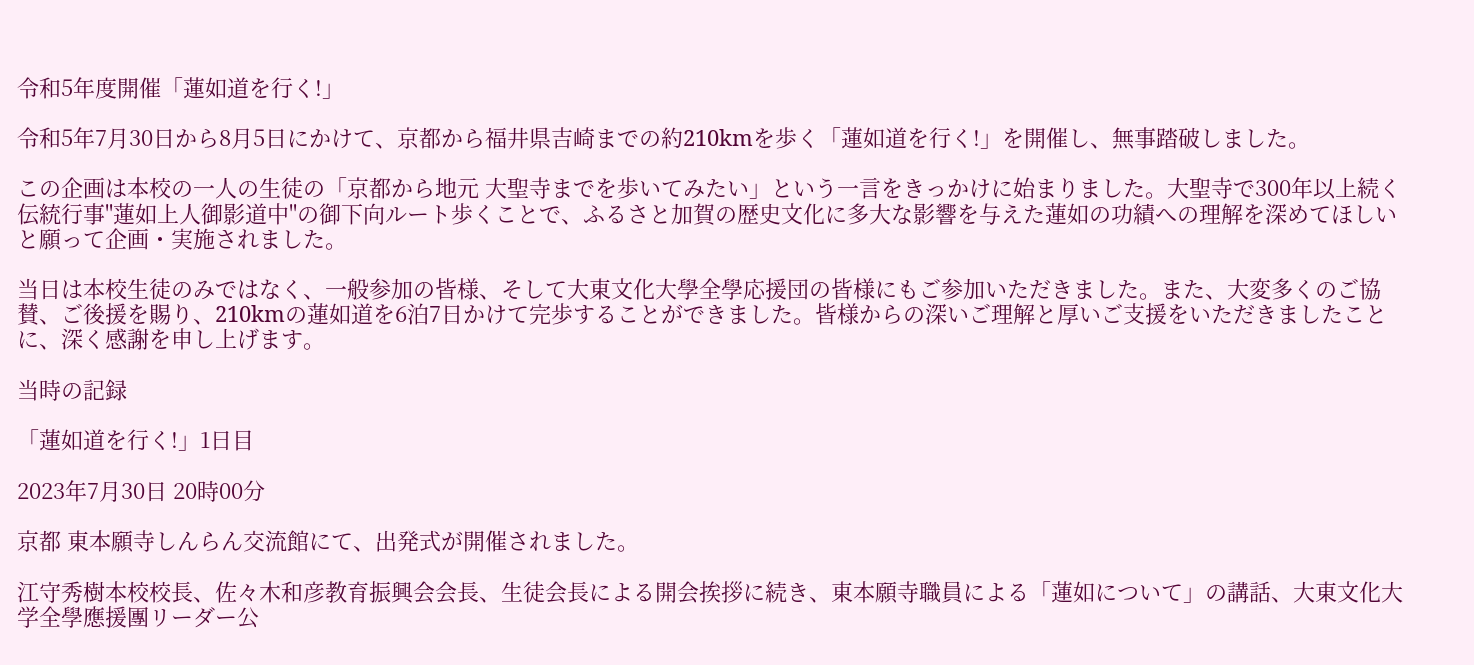令和5年度開催「蓮如道を行く!」

令和5年7月30日から8月5日にかけて、京都から福井県吉崎までの約210kmを歩く「蓮如道を行く!」を開催し、無事踏破しました。

この企画は本校の一人の生徒の「京都から地元 大聖寺までを歩いてみたい」という一言をきっかけに始まりました。大聖寺で300年以上続く伝統行事"蓮如上人御影道中"の御下向ルート歩くことで、ふるさと加賀の歴史文化に多大な影響を与えた蓮如の功績への理解を深めてほしいと願って企画・実施されました。

当日は本校生徒のみではなく、一般参加の皆様、そして大東文化大學全學応援団の皆様にもご参加いただきました。また、大変多くのご協賛、ご後援を賜り、210kmの蓮如道を6泊7日かけて完歩することができました。皆様からの深いご理解と厚いご支援をいただきましたことに、深く感謝を申し上げます。

当時の記録

「蓮如道を行く!」1日目

2023年7月30日 20時00分

京都 東本願寺しんらん交流館にて、出発式が開催されました。

江守秀樹本校校長、佐々木和彦教育振興会会長、生徒会長による開会挨拶に続き、東本願寺職員による「蓮如について」の講話、大東文化大学全學應援團リーダー公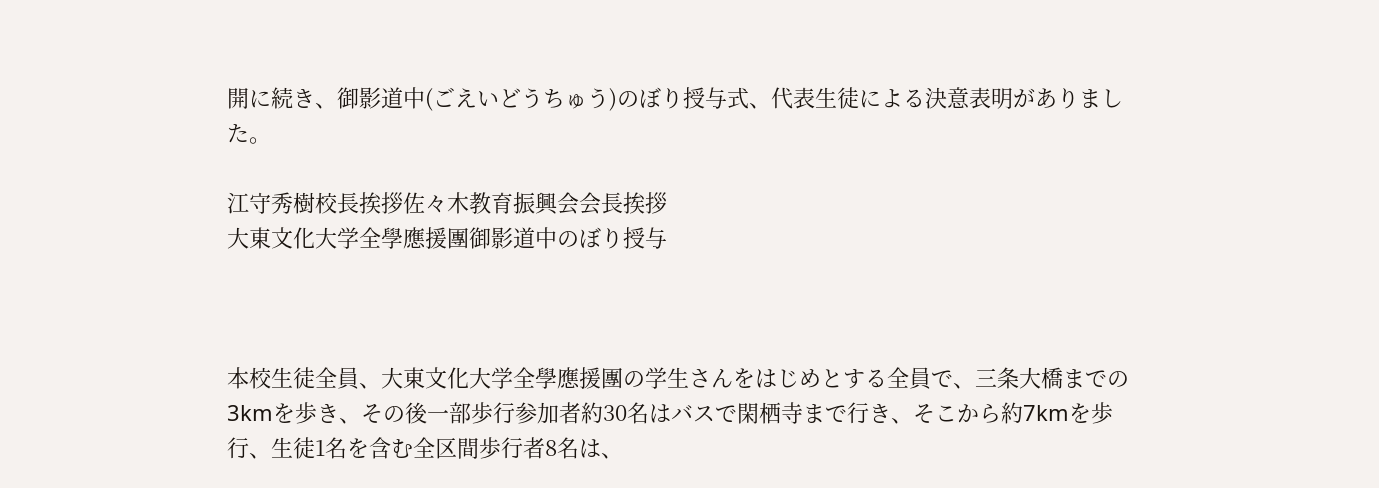開に続き、御影道中(ごえいどうちゅう)のぼり授与式、代表生徒による決意表明がありました。

江守秀樹校長挨拶佐々木教育振興会会長挨拶
大東文化大学全學應援團御影道中のぼり授与



本校生徒全員、大東文化大学全學應援團の学生さんをはじめとする全員で、三条大橋までの3kmを歩き、その後一部歩行参加者約30名はバスで閑栖寺まで行き、そこから約7kmを歩行、生徒1名を含む全区間歩行者8名は、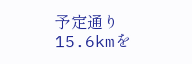予定通り15.6kmを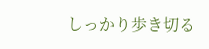しっかり歩き切る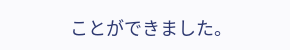ことができました。